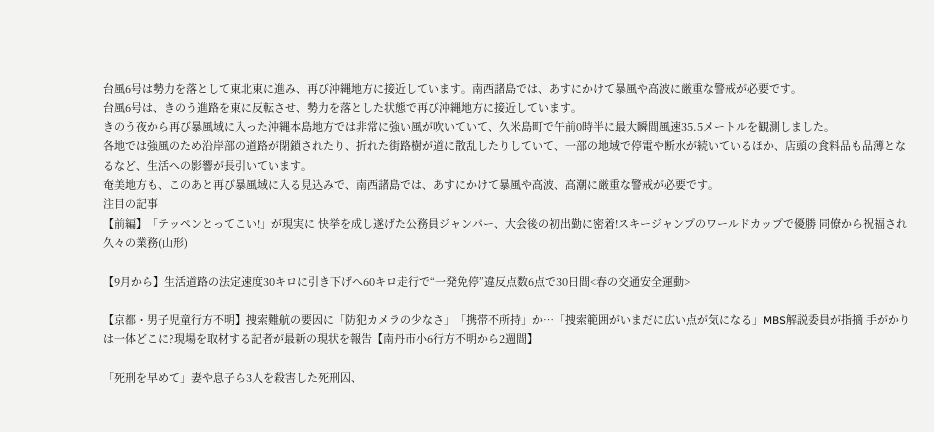台風6号は勢力を落として東北東に進み、再び沖縄地方に接近しています。南西諸島では、あすにかけて暴風や高波に厳重な警戒が必要です。
台風6号は、きのう進路を東に反転させ、勢力を落とした状態で再び沖縄地方に接近しています。
きのう夜から再び暴風域に入った沖縄本島地方では非常に強い風が吹いていて、久米島町で午前0時半に最大瞬間風速35.5メートルを観測しました。
各地では強風のため沿岸部の道路が閉鎖されたり、折れた街路樹が道に散乱したりしていて、一部の地域で停電や断水が続いているほか、店頭の食料品も品薄となるなど、生活への影響が長引いています。
奄美地方も、このあと再び暴風域に入る見込みで、南西諸島では、あすにかけて暴風や高波、高潮に厳重な警戒が必要です。
注目の記事
【前編】「テッペンとってこい!」が現実に 快挙を成し遂げた公務員ジャンパー、大会後の初出勤に密着!スキージャンプのワールドカップで優勝 同僚から祝福され久々の業務(山形)

【9月から】生活道路の法定速度30キロに引き下げへ60キロ走行で“一発免停”違反点数6点で30日間<春の交通安全運動>

【京都・男子児童行方不明】捜索難航の要因に「防犯カメラの少なさ」「携帯不所持」か…「捜索範囲がいまだに広い点が気になる」MBS解説委員が指摘 手がかりは一体どこに?現場を取材する記者が最新の現状を報告【南丹市小6行方不明から2週間】

「死刑を早めて」妻や息子ら3人を殺害した死刑囚、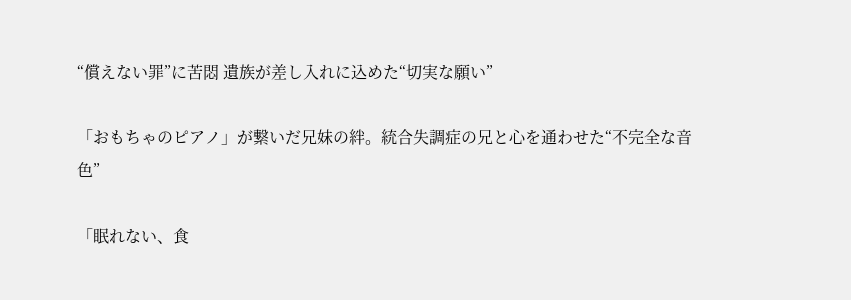“償えない罪”に苦悶 遺族が差し入れに込めた“切実な願い”

「おもちゃのピアノ」が繋いだ兄妹の絆。統合失調症の兄と心を通わせた“不完全な音色”

「眠れない、食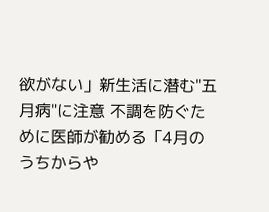欲がない」新生活に潜む"五月病"に注意 不調を防ぐために医師が勧める「4月のうちからや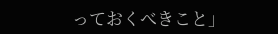っておくべきこと」